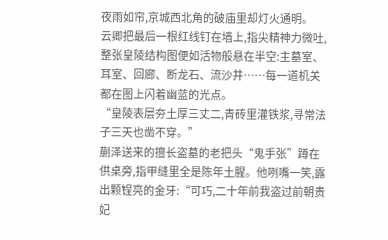夜雨如帘,京城西北角的破庙里却灯火通明。
云卿把最后一根红线钉在墙上,指尖精神力微吐,整张皇陵结构图便如活物般悬在半空:主墓室、耳室、回廊、断龙石、流沙井……每一道机关都在图上闪着幽蓝的光点。
“皇陵表层夯土厚三丈二,青砖里灌铁浆,寻常法子三天也凿不穿。”
蒯泽送来的擅长盗墓的老把头“鬼手张”蹲在供桌旁,指甲缝里全是陈年土腥。他咧嘴一笑,露出颗锃亮的金牙:“可巧,二十年前我盗过前朝贵妃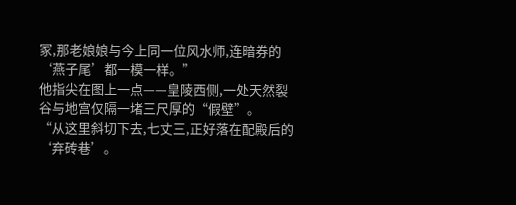冢,那老娘娘与今上同一位风水师,连暗券的‘燕子尾’都一模一样。”
他指尖在图上一点——皇陵西侧,一处天然裂谷与地宫仅隔一堵三尺厚的“假壁”。
“从这里斜切下去,七丈三,正好落在配殿后的‘弃砖巷’。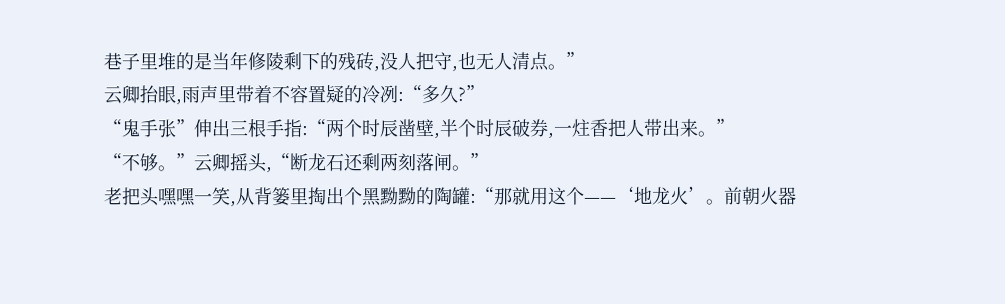巷子里堆的是当年修陵剩下的残砖,没人把守,也无人清点。”
云卿抬眼,雨声里带着不容置疑的冷冽:“多久?”
“鬼手张”伸出三根手指:“两个时辰凿壁,半个时辰破券,一炷香把人带出来。”
“不够。”云卿摇头,“断龙石还剩两刻落闸。”
老把头嘿嘿一笑,从背篓里掏出个黑黝黝的陶罐:“那就用这个——‘地龙火’。前朝火器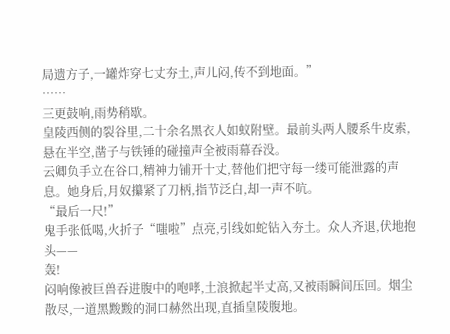局遗方子,一罐炸穿七丈夯土,声儿闷,传不到地面。”
……
三更鼓响,雨势稍歇。
皇陵西侧的裂谷里,二十余名黑衣人如蚁附壁。最前头两人腰系牛皮索,悬在半空,凿子与铁锤的碰撞声全被雨幕吞没。
云卿负手立在谷口,精神力铺开十丈,替他们把守每一缕可能泄露的声息。她身后,月奴攥紧了刀柄,指节泛白,却一声不吭。
“最后一尺!”
鬼手张低喝,火折子“嗤啦”点亮,引线如蛇钻入夯土。众人齐退,伏地抱头——
轰!
闷响像被巨兽吞进腹中的咆哮,土浪掀起半丈高,又被雨瞬间压回。烟尘散尽,一道黑黢黢的洞口赫然出现,直插皇陵腹地。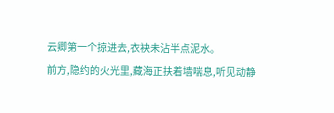云卿第一个掠进去,衣袂未沾半点泥水。
前方,隐约的火光里,藏海正扶着墙喘息,听见动静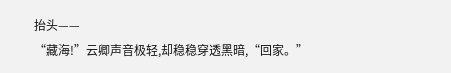抬头——
“藏海!”云卿声音极轻,却稳稳穿透黑暗,“回家。”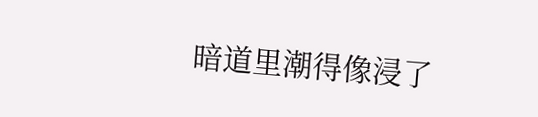暗道里潮得像浸了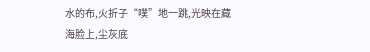水的布,火折子“噗”地一跳,光映在藏海脸上,尘灰底